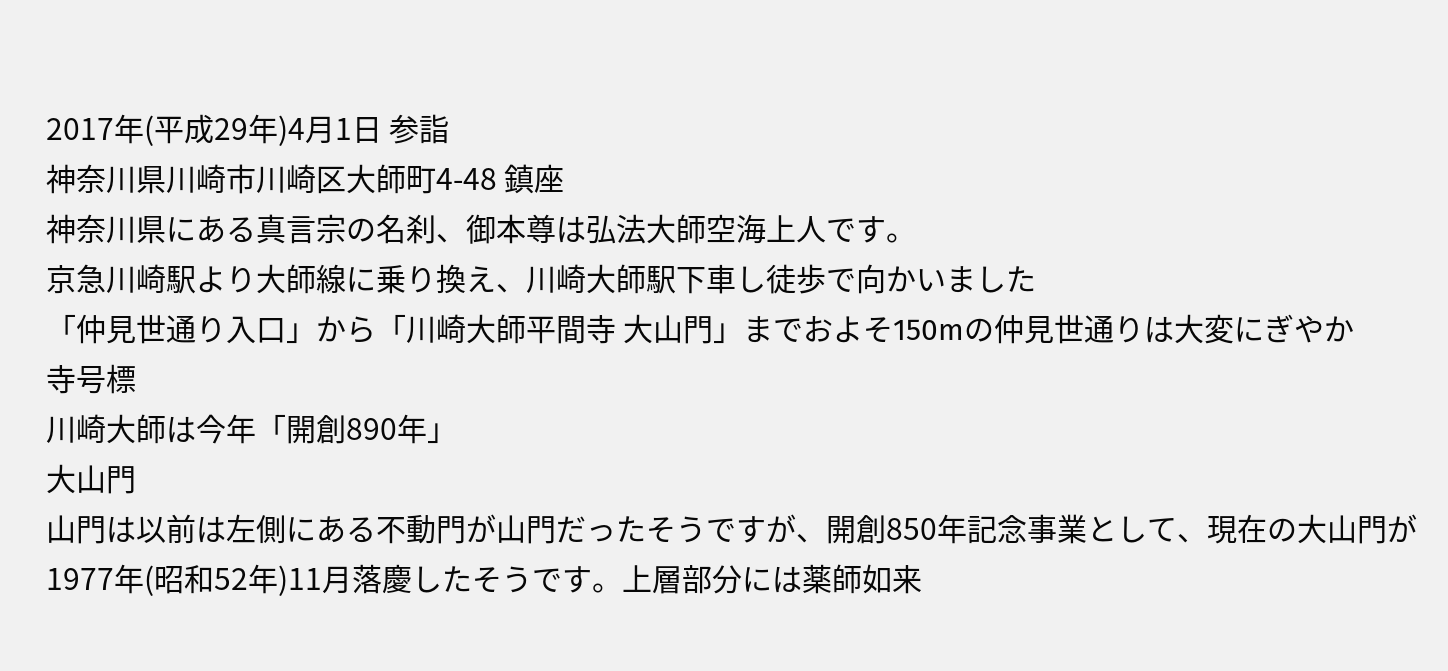2017年(平成29年)4月1日 参詣
神奈川県川崎市川崎区大師町4-48 鎮座
神奈川県にある真言宗の名刹、御本尊は弘法大師空海上人です。
京急川崎駅より大師線に乗り換え、川崎大師駅下車し徒歩で向かいました
「仲見世通り入口」から「川崎大師平間寺 大山門」までおよそ150mの仲見世通りは大変にぎやか
寺号標
川崎大師は今年「開創890年」
大山門
山門は以前は左側にある不動門が山門だったそうですが、開創850年記念事業として、現在の大山門が 1977年(昭和52年)11月落慶したそうです。上層部分には薬師如来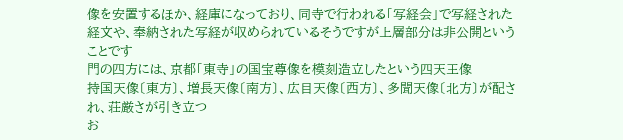像を安置するほか、経庫になっており、同寺で行われる「写経会」で写経された経文や、奉納された写経が収められているそうですが上層部分は非公開ということです
門の四方には、京都「東寺」の国宝尊像を模刻造立したという四天王像
持国天像〔東方〕、増長天像〔南方〕、広目天像〔西方〕、多聞天像〔北方〕が配され、荘厳さが引き立つ
お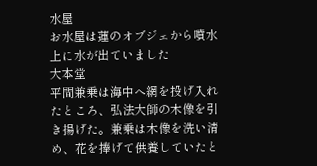水屋
お水屋は蓮のオブジェから噴水上に水が出ていました
大本堂
平間兼乗は海中へ網を投げ入れたところ、弘法大師の木像を引き揚げた。兼乗は木像を洗い清め、花を捧げて供養していたと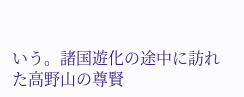いう。諸国遊化の途中に訪れた高野山の尊賢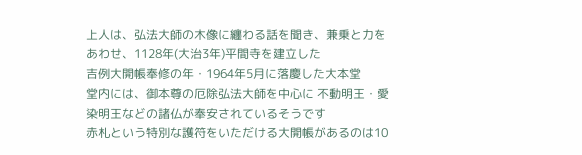上人は、弘法大師の木像に纏わる話を聞き、兼乗と力をあわせ、1128年(大治3年)平間寺を建立した
吉例大開帳奉修の年・1964年5月に落慶した大本堂
堂内には、御本尊の厄除弘法大師を中心に 不動明王・愛染明王などの諸仏が奉安されているそうです
赤札という特別な護符をいただける大開帳があるのは10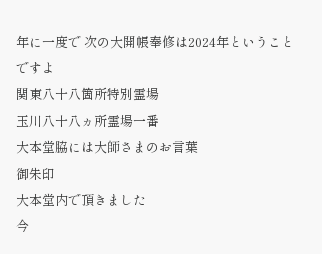年に一度で 次の大開帳奉修は2024年ということですよ
関東八十八箇所特別霊場
玉川八十八ヵ所霊場一番
大本堂脇には大師さまのお言葉
御朱印
大本堂内で頂きました
今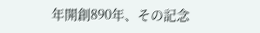年開創890年、その記念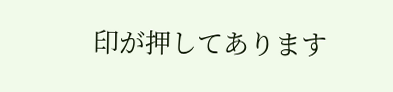印が押してあります